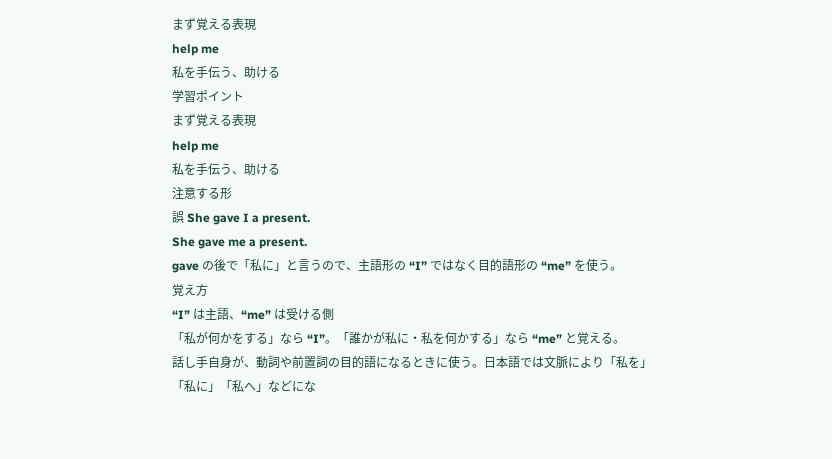まず覚える表現
help me
私を手伝う、助ける
学習ポイント
まず覚える表現
help me
私を手伝う、助ける
注意する形
誤 She gave I a present.
She gave me a present.
gave の後で「私に」と言うので、主語形の “I” ではなく目的語形の “me” を使う。
覚え方
“I” は主語、“me” は受ける側
「私が何かをする」なら “I”。「誰かが私に・私を何かする」なら “me” と覚える。
話し手自身が、動詞や前置詞の目的語になるときに使う。日本語では文脈により「私を」「私に」「私へ」などにな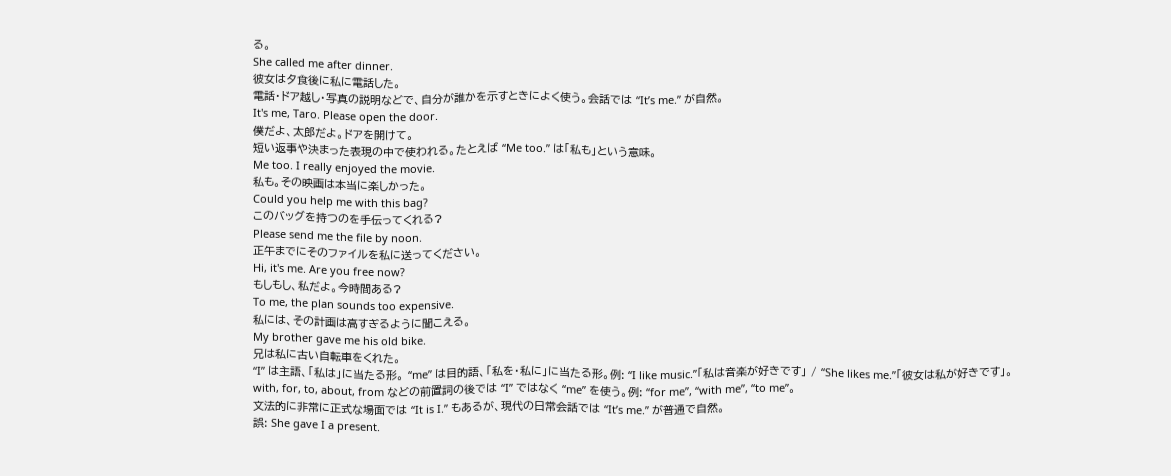る。
She called me after dinner.
彼女は夕食後に私に電話した。
電話・ドア越し・写真の説明などで、自分が誰かを示すときによく使う。会話では “It’s me.” が自然。
It's me, Taro. Please open the door.
僕だよ、太郎だよ。ドアを開けて。
短い返事や決まった表現の中で使われる。たとえば “Me too.” は「私も」という意味。
Me too. I really enjoyed the movie.
私も。その映画は本当に楽しかった。
Could you help me with this bag?
このバッグを持つのを手伝ってくれる?
Please send me the file by noon.
正午までにそのファイルを私に送ってください。
Hi, it's me. Are you free now?
もしもし、私だよ。今時間ある?
To me, the plan sounds too expensive.
私には、その計画は高すぎるように聞こえる。
My brother gave me his old bike.
兄は私に古い自転車をくれた。
“I” は主語、「私は」に当たる形。 “me” は目的語、「私を・私に」に当たる形。例: “I like music.”「私は音楽が好きです」 / “She likes me.”「彼女は私が好きです」。
with, for, to, about, from などの前置詞の後では “I” ではなく “me” を使う。例: “for me”, “with me”, “to me”。
文法的に非常に正式な場面では “It is I.” もあるが、現代の日常会話では “It’s me.” が普通で自然。
誤: She gave I a present.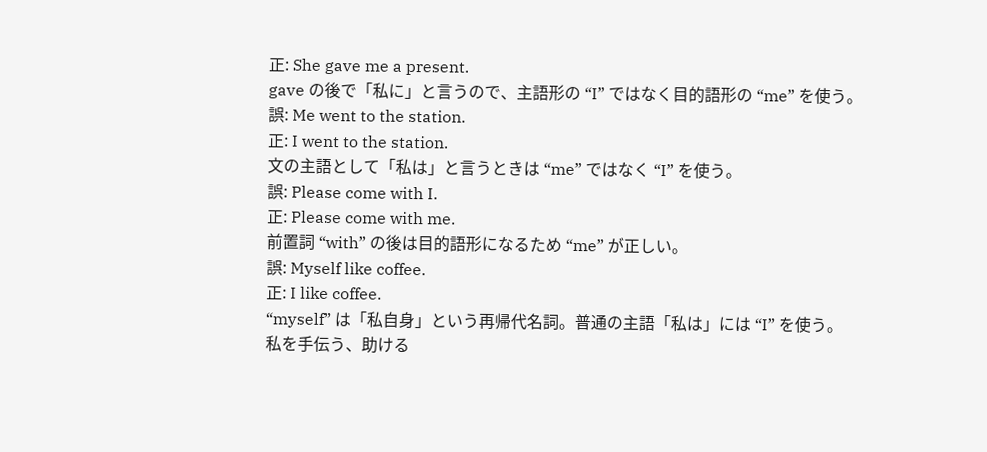正: She gave me a present.
gave の後で「私に」と言うので、主語形の “I” ではなく目的語形の “me” を使う。
誤: Me went to the station.
正: I went to the station.
文の主語として「私は」と言うときは “me” ではなく “I” を使う。
誤: Please come with I.
正: Please come with me.
前置詞 “with” の後は目的語形になるため “me” が正しい。
誤: Myself like coffee.
正: I like coffee.
“myself” は「私自身」という再帰代名詞。普通の主語「私は」には “I” を使う。
私を手伝う、助ける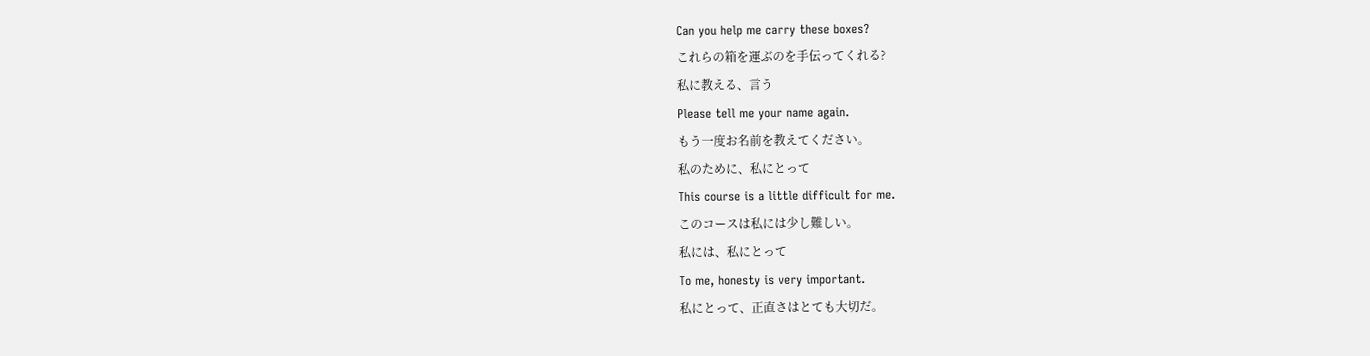Can you help me carry these boxes?
これらの箱を運ぶのを手伝ってくれる?
私に教える、言う
Please tell me your name again.
もう一度お名前を教えてください。
私のために、私にとって
This course is a little difficult for me.
このコースは私には少し難しい。
私には、私にとって
To me, honesty is very important.
私にとって、正直さはとても大切だ。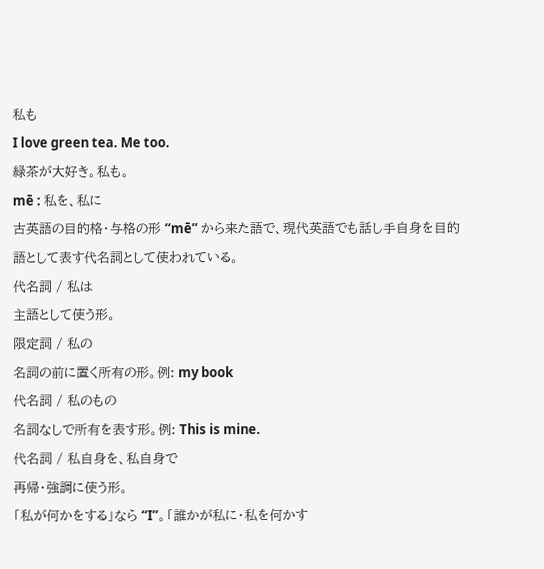私も
I love green tea. Me too.
緑茶が大好き。私も。
mē : 私を、私に
古英語の目的格・与格の形 “mē” から来た語で、現代英語でも話し手自身を目的語として表す代名詞として使われている。
代名詞 / 私は
主語として使う形。
限定詞 / 私の
名詞の前に置く所有の形。例: my book
代名詞 / 私のもの
名詞なしで所有を表す形。例: This is mine.
代名詞 / 私自身を、私自身で
再帰・強調に使う形。
「私が何かをする」なら “I”。「誰かが私に・私を何かす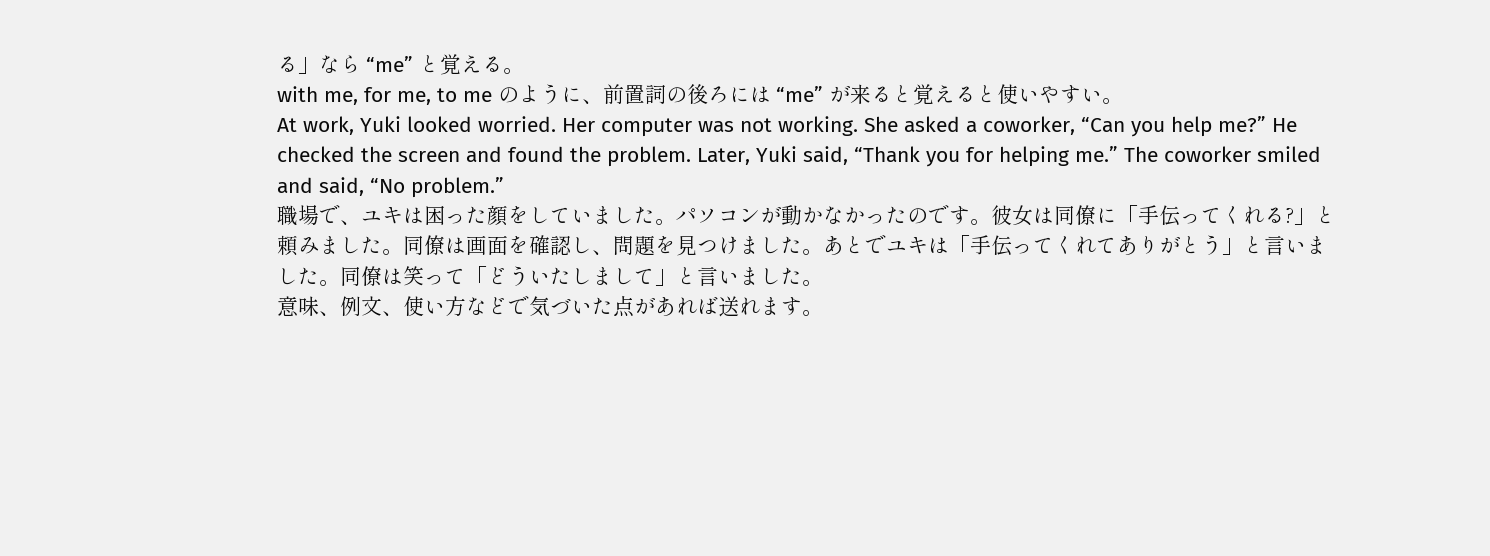る」なら “me” と覚える。
with me, for me, to me のように、前置詞の後ろには “me” が来ると覚えると使いやすい。
At work, Yuki looked worried. Her computer was not working. She asked a coworker, “Can you help me?” He checked the screen and found the problem. Later, Yuki said, “Thank you for helping me.” The coworker smiled and said, “No problem.”
職場で、ユキは困った顔をしていました。パソコンが動かなかったのです。彼女は同僚に「手伝ってくれる?」と頼みました。同僚は画面を確認し、問題を見つけました。あとでユキは「手伝ってくれてありがとう」と言いました。同僚は笑って「どういたしまして」と言いました。
意味、例文、使い方などで気づいた点があれば送れます。